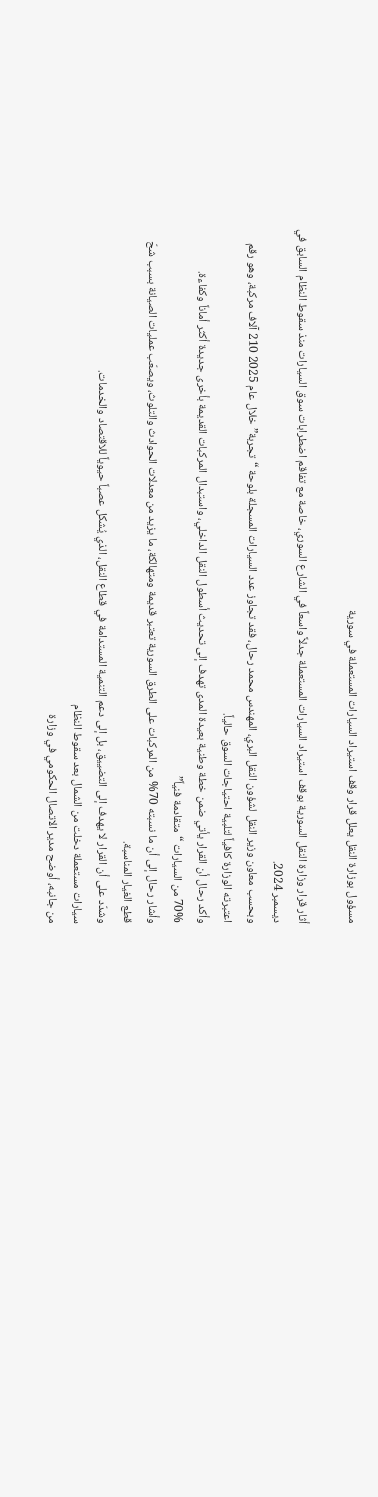مسؤول بوزارة النقل يعلل قرار وقف استيراد السيارات المستعملة في سورية

أثار قرار وزارة النقل السورية بوقف استيراد السيارات المستعملة جدلاً واسعاً في الشارع السوري، خاصة مع تفاقم اضطرابات سوق السيارات منذ سقوط النظام السابق في ديسمبر 2024.
وبحسب معاون وزير النقل لشؤون النقل البري، المهندس محمد رحال، فقد تجاوز عدد السيارات المسجلة بلوحة “تجربة” خلال عام 2025 210 آلاف مركبة، وهو رقم اعتبرته الوزارة كافياً لتلبية احتياجات السوق حالياً.
وأكد رحال أن القرار يأتي ضمن خطة وطنية بعيدة المدى تهدف إلى تحديث أسطول النقل الداخلي، واستبدال المركبات القديمة بأخرى جديدة أكثر أماناً وكفاءة.
70% من السيارات “متقادمة فنياً”
وأشار رحال إلى أن ما نسبته 70% من المركبات على الطرق السورية تعتبر قديمة ومتهالكة، ما يزيد من معدلات الحوادث والتلوث، ويصعّب عمليات الصيانة بسبب شحّ قطع الغيار المناسبة.
وشدّد على أن القرار لا يهدف إلى التضييق، بل إلى دعم التنمية المستدامة في قطاع النقل، الذي يُشكل عصباً حيوياً للاقتصاد والخدمات.
سيارات مستعملة دخلت من الشمال بعد سقوط النظام
من جانبه، أوضح مدير الاتصال الحكومي في وزارة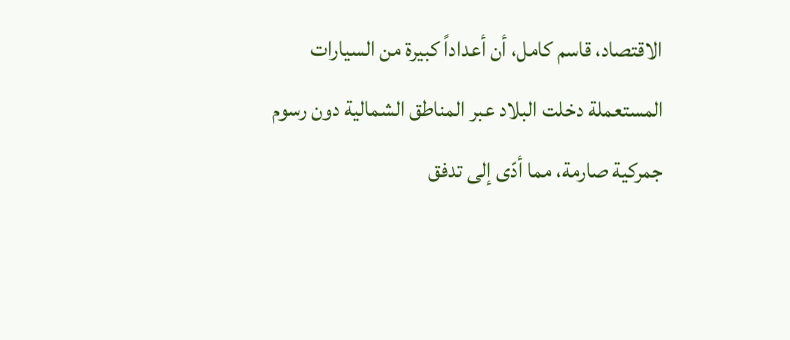الاقتصاد، قاسم كامل، أن أعداداً كبيرة من السيارات المستعملة دخلت البلاد عبر المناطق الشمالية دون رسوم جمركية صارمة، مما أدّى إلى تدفق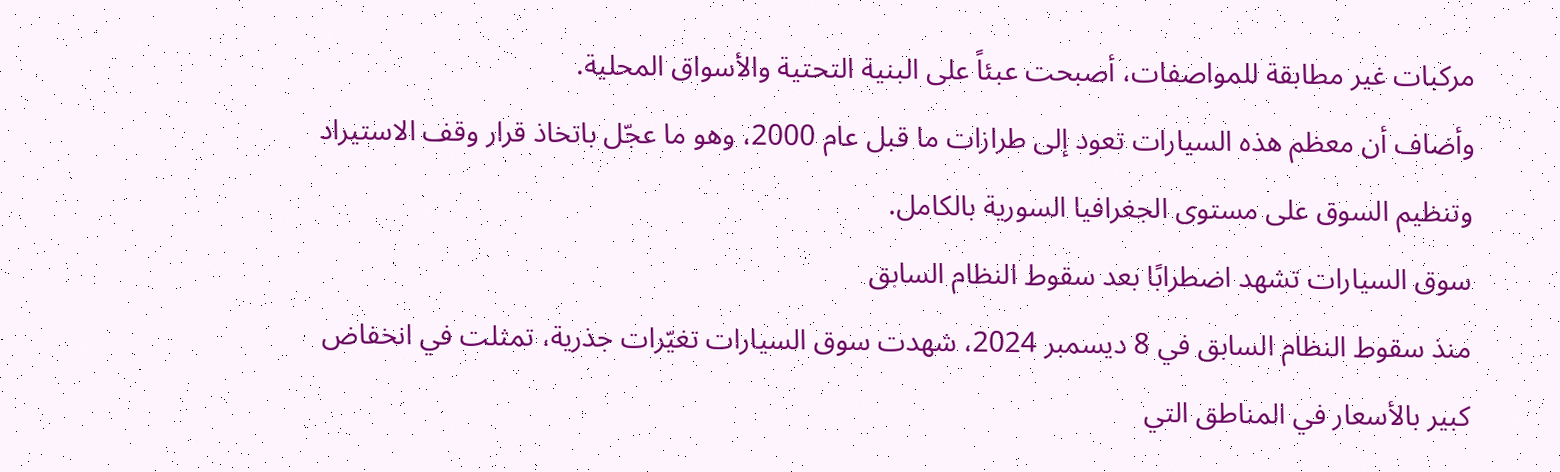مركبات غير مطابقة للمواصفات، أصبحت عبئاً على البنية التحتية والأسواق المحلية.
وأضاف أن معظم هذه السيارات تعود إلى طرازات ما قبل عام 2000، وهو ما عجّل باتخاذ قرار وقف الاستيراد وتنظيم السوق على مستوى الجغرافيا السورية بالكامل.
سوق السيارات تشهد اضطرابًا بعد سقوط النظام السابق
منذ سقوط النظام السابق في 8 ديسمبر 2024، شهدت سوق السيارات تغيّرات جذرية، تمثلت في انخفاض كبير بالأسعار في المناطق التي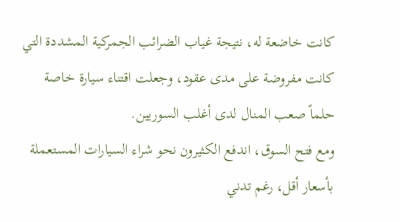كانت خاضعة له، نتيجة غياب الضرائب الجمركية المشددة التي كانت مفروضة على مدى عقود، وجعلت اقتناء سيارة خاصة حلماً صعب المنال لدى أغلب السوريين.
ومع فتح السوق، اندفع الكثيرون نحو شراء السيارات المستعملة بأسعار أقل، رغم تدني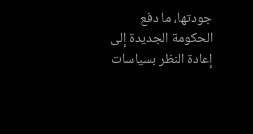جودتها، ما دفع الحكومة الجديدة إلى إعادة النظر بسياسات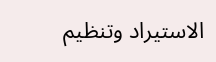الاستيراد وتنظيم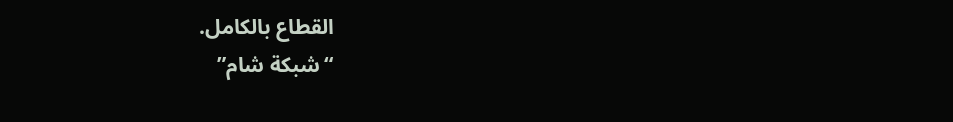القطاع بالكامل.
“شبكة شام”